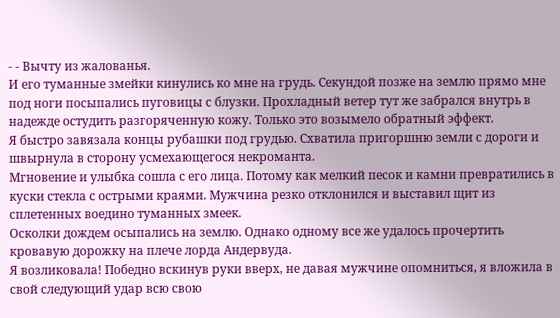- - Вычту из жалованья.
И его туманные змейки кинулись ко мне на грудь. Секундой позже на землю прямо мне под ноги посыпались пуговицы с блузки. Прохладный ветер тут же забрался внутрь в надежде остудить разгоряченную кожу. Только это возымело обратный эффект.
Я быстро завязала концы рубашки под грудью. Схватила пригоршню земли с дороги и швырнула в сторону усмехающегося некроманта.
Мгновение и улыбка сошла с его лица. Потому как мелкий песок и камни превратились в куски стекла с острыми краями. Мужчина резко отклонился и выставил щит из сплетенных воедино туманных змеек.
Осколки дождем осыпались на землю. Однако одному все же удалось прочертить кровавую дорожку на плече лорда Андервуда.
Я возликовала! Победно вскинув руки вверх, не давая мужчине опомниться, я вложила в свой следующий удар всю свою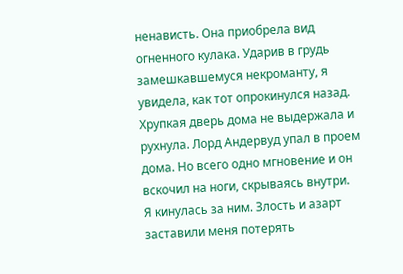ненависть. Она приобрела вид огненного кулака. Ударив в грудь замешкавшемуся некроманту, я увидела, как тот опрокинулся назад. Хрупкая дверь дома не выдержала и рухнула. Лорд Андервуд упал в проем дома. Но всего одно мгновение и он вскочил на ноги, скрываясь внутри.
Я кинулась за ним. Злость и азарт заставили меня потерять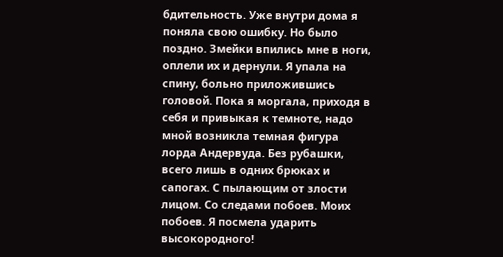бдительность. Уже внутри дома я поняла свою ошибку. Но было поздно. Змейки впились мне в ноги, оплели их и дернули. Я упала на спину, больно приложившись головой. Пока я моргала, приходя в себя и привыкая к темноте, надо мной возникла темная фигура лорда Андервуда. Без рубашки, всего лишь в одних брюках и сапогах. С пылающим от злости лицом. Со следами побоев. Моих побоев. Я посмела ударить высокородного!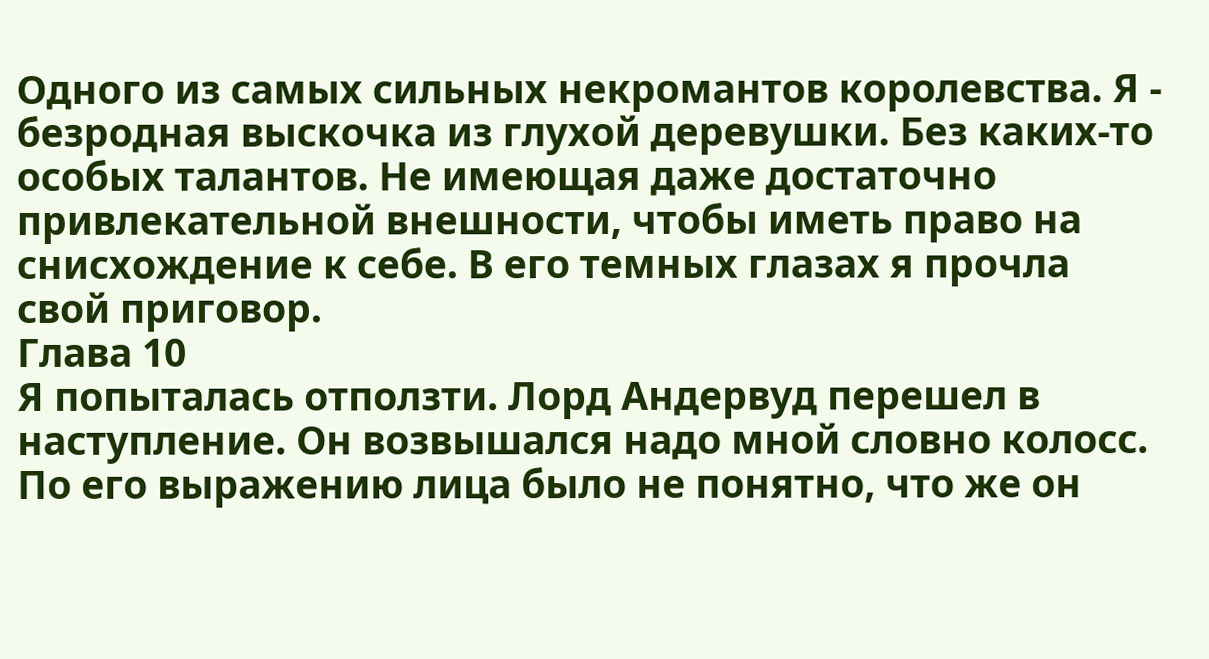Одного из самых сильных некромантов королевства. Я - безродная выскочка из глухой деревушки. Без каких-то особых талантов. Не имеющая даже достаточно привлекательной внешности, чтобы иметь право на снисхождение к себе. В его темных глазах я прочла свой приговор.
Глава 10
Я попыталась отползти. Лорд Андервуд перешел в наступление. Он возвышался надо мной словно колосс. По его выражению лица было не понятно, что же он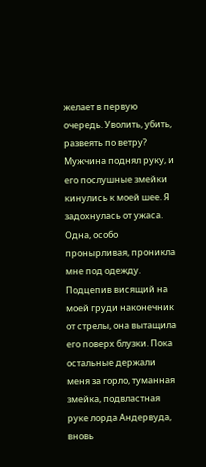желает в первую очередь. Уволить, убить, развеять по ветру?
Мужчина поднял руку, и его послушные змейки кинулись к моей шее. Я задохнулась от ужаса. Одна, особо пронырливая, проникла мне под одежду. Подцепив висящий на моей груди наконечник от стрелы, она вытащила его поверх блузки. Пока остальные держали меня за горло, туманная змейка, подвластная руке лорда Андервуда, вновь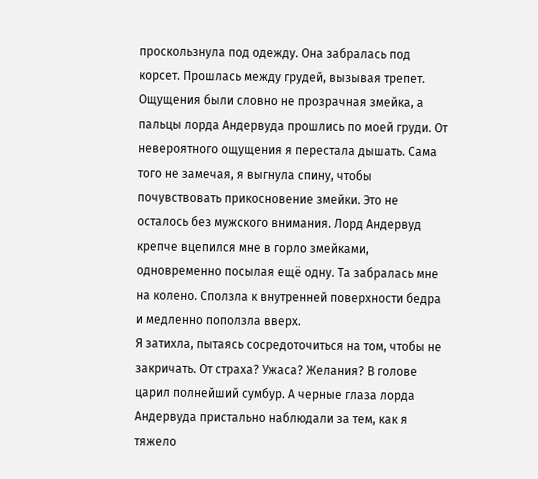проскользнула под одежду. Она забралась под корсет. Прошлась между грудей, вызывая трепет. Ощущения были словно не прозрачная змейка, а пальцы лорда Андервуда прошлись по моей груди. От невероятного ощущения я перестала дышать. Сама того не замечая, я выгнула спину, чтобы почувствовать прикосновение змейки. Это не осталось без мужского внимания. Лорд Андервуд крепче вцепился мне в горло змейками, одновременно посылая ещё одну. Та забралась мне на колено. Сползла к внутренней поверхности бедра и медленно поползла вверх.
Я затихла, пытаясь сосредоточиться на том, чтобы не закричать. От страха? Ужаса? Желания? В голове царил полнейший сумбур. А черные глаза лорда Андервуда пристально наблюдали за тем, как я тяжело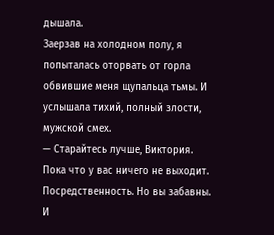дышала.
Заерзав на холодном полу, я попыталась оторвать от горла обвившие меня щупальца тьмы. И услышала тихий, полный злости, мужской смех.
— Старайтесь лучше, Виктория. Пока что у вас ничего не выходит. Посредственность. Но вы забавны. И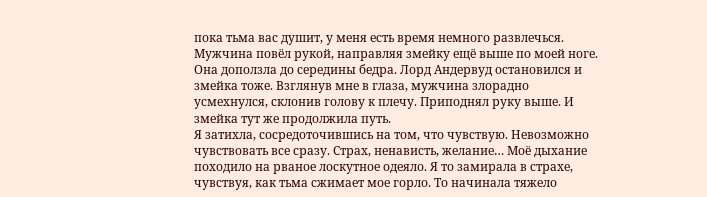пока тьма вас душит, у меня есть время немного развлечься.
Мужчина повёл рукой, направляя змейку ещё выше по моей ноге. Она доползла до середины бедра. Лорд Андервуд остановился и змейка тоже. Взглянув мне в глаза, мужчина злорадно усмехнулся, склонив голову к плечу. Приподнял руку выше. И змейка тут же продолжила путь.
Я затихла, сосредоточившись на том, что чувствую. Невозможно чувствовать все сразу. Страх, ненависть, желание… Моё дыхание походило на рваное лоскутное одеяло. Я то замирала в страхе, чувствуя, как тьма сжимает мое горло. То начинала тяжело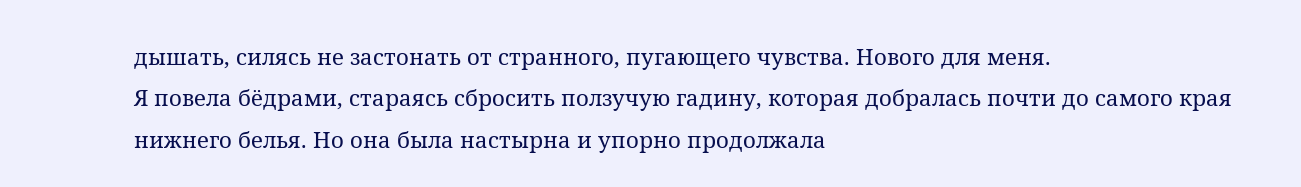дышать, силясь не застонать от странного, пугающего чувства. Нового для меня.
Я повела бёдрами, стараясь сбросить ползучую гадину, которая добралась почти до самого края нижнего белья. Но она была настырна и упорно продолжала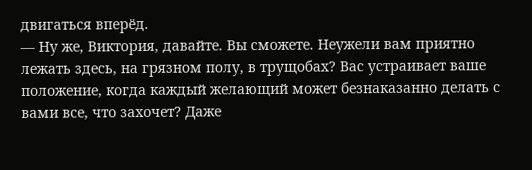двигаться вперёд.
— Ну же, Виктория, давайте. Вы сможете. Неужели вам приятно лежать здесь, на грязном полу, в трущобах? Вас устраивает ваше положение, когда каждый желающий может безнаказанно делать с вами все, что захочет? Даже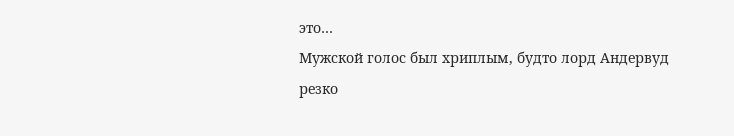это…
Мужской голос был хриплым, будто лорд Андервуд резко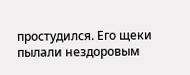простудился. Его щеки пылали нездоровым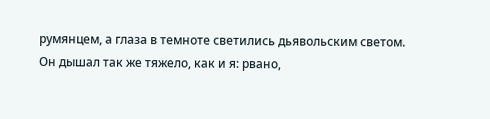румянцем, а глаза в темноте светились дьявольским светом. Он дышал так же тяжело, как и я: рвано,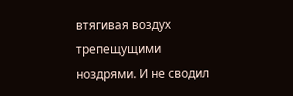втягивая воздух трепещущими ноздрями. И не сводил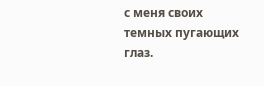с меня своих темных пугающих глаз.